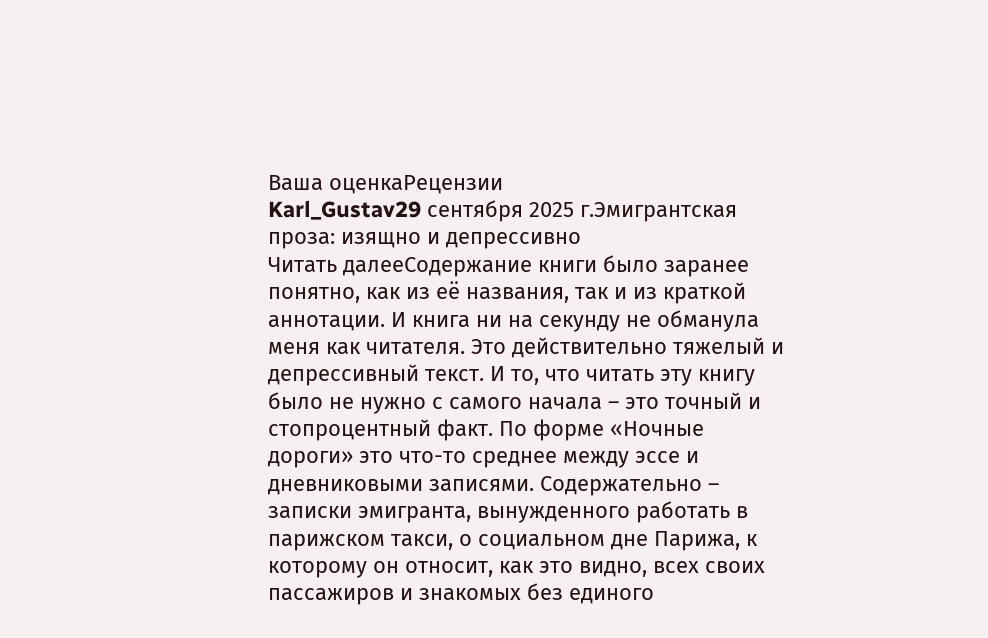Ваша оценкаРецензии
Karl_Gustav29 сентября 2025 г.Эмигрантская проза: изящно и депрессивно
Читать далееСодержание книги было заранее понятно, как из её названия, так и из краткой аннотации. И книга ни на секунду не обманула меня как читателя. Это действительно тяжелый и депрессивный текст. И то, что читать эту книгу было не нужно с самого начала – это точный и стопроцентный факт. По форме «Ночные дороги» это что-то среднее между эссе и дневниковыми записями. Содержательно – записки эмигранта, вынужденного работать в парижском такси, о социальном дне Парижа, к которому он относит, как это видно, всех своих пассажиров и знакомых без единого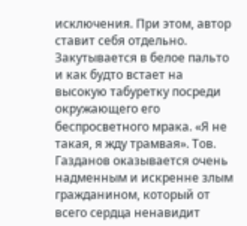исключения. При этом, автор ставит себя отдельно. Закутывается в белое пальто и как будто встает на высокую табуретку посреди окружающего его беспросветного мрака. «Я не такая, я жду трамвая». Тов. Газданов оказывается очень надменным и искренне злым гражданином, который от всего сердца ненавидит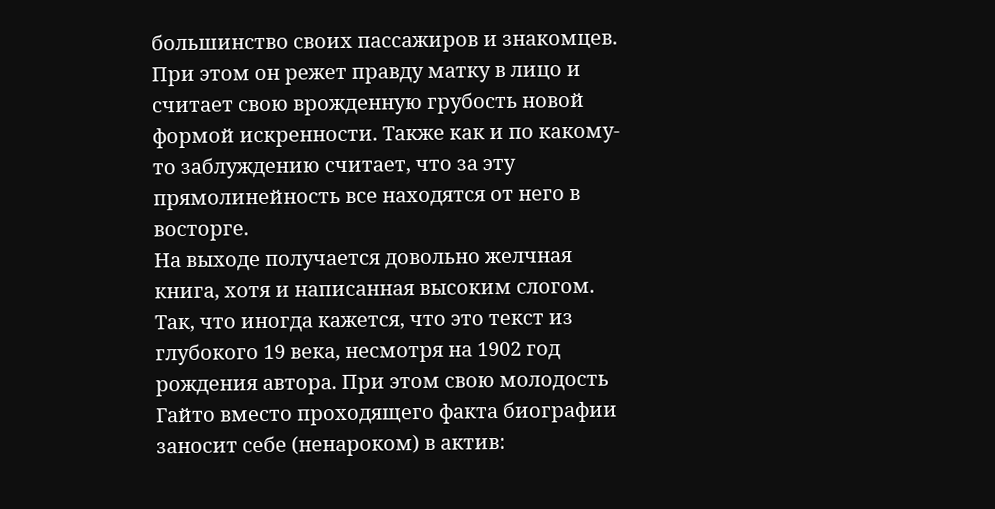большинство своих пассажиров и знакомцев. При этом он режет правду матку в лицо и считает свою врожденную грубость новой формой искренности. Также как и по какому-то заблуждению считает, что за эту прямолинейность все находятся от него в восторге.
На выходе получается довольно желчная книга, хотя и написанная высоким слогом. Так, что иногда кажется, что это текст из глубокого 19 века, несмотря на 1902 год рождения автора. При этом свою молодость Гайто вместо проходящего факта биографии заносит себе (ненароком) в актив: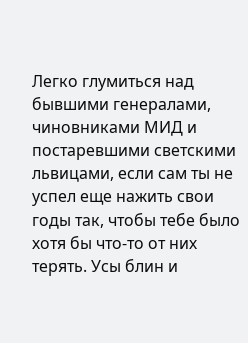Легко глумиться над бывшими генералами, чиновниками МИД и постаревшими светскими львицами, если сам ты не успел еще нажить свои годы так, чтобы тебе было хотя бы что-то от них терять. Усы блин и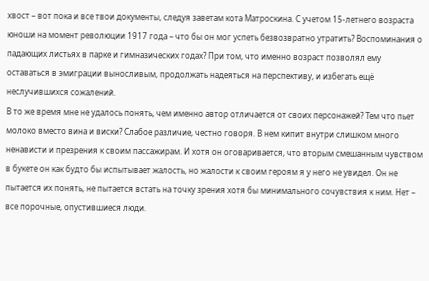хвост – вот пока и все твои документы, следуя заветам кота Матроскина. С учетом 15-летнего возраста юноши на момент революции 1917 года – что бы он мог успеть безвозвратно утратить? Воспоминания о падающих листьях в парке и гимназических годах? При том, что именно возраст позволял ему оставаться в эмиграции выносливым, продолжать надеяться на перспективу, и избегать ещё неслучившихся сожалений.
В то же время мне не удалось понять, чем именно автор отличается от своих персонажей? Тем что пьет молоко вместо вина и виски? Слабое различие, честно говоря. В нем кипит внутри слишком много ненависти и презрения к своим пассажирам. И хотя он оговаривается, что вторым смешанным чувством в букете он как будто бы испытывает жалость, но жалости к своим героям я у него не увидел. Он не пытается их понять, не пытается встать на точку зрения хотя бы минимального сочувствия к ним. Нет – все порочные, опустившиеся люди.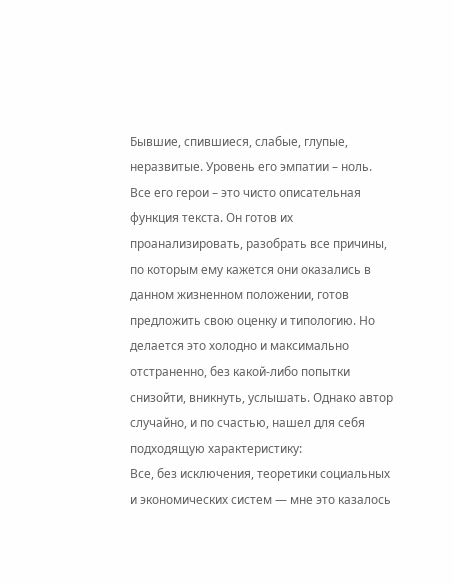Бывшие, спившиеся, слабые, глупые, неразвитые. Уровень его эмпатии – ноль. Все его герои – это чисто описательная функция текста. Он готов их проанализировать, разобрать все причины, по которым ему кажется они оказались в данном жизненном положении, готов предложить свою оценку и типологию. Но делается это холодно и максимально отстраненно, без какой-либо попытки снизойти, вникнуть, услышать. Однако автор случайно, и по счастью, нашел для себя подходящую характеристику:
Все, без исключения, теоретики социальных и экономических систем — мне это казалось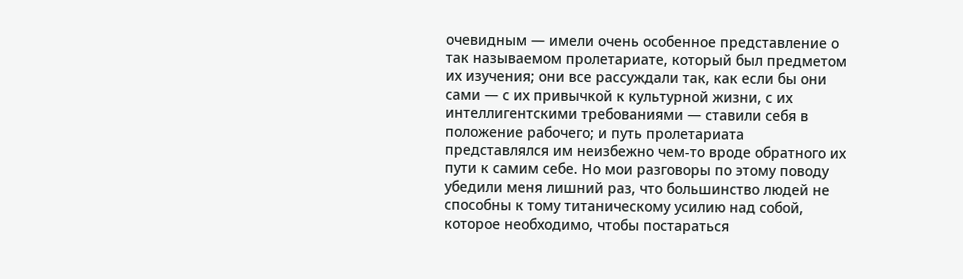очевидным — имели очень особенное представление о так называемом пролетариате, который был предметом их изучения; они все рассуждали так, как если бы они сами — с их привычкой к культурной жизни, с их интеллигентскими требованиями — ставили себя в положение рабочего; и путь пролетариата представлялся им неизбежно чем-то вроде обратного их пути к самим себе. Но мои разговоры по этому поводу убедили меня лишний раз, что большинство людей не способны к тому титаническому усилию над собой, которое необходимо, чтобы постараться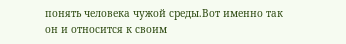понять человека чужой среды.Вот именно так он и относится к своим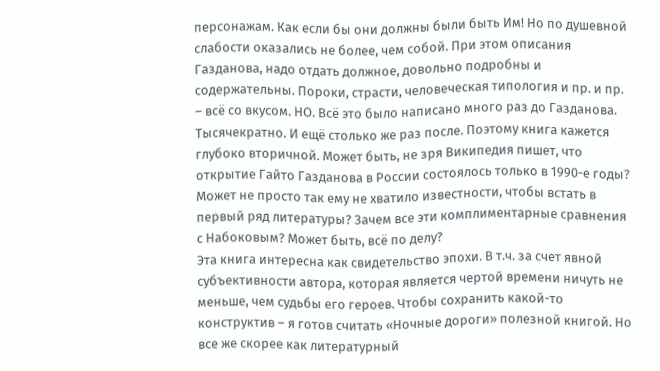персонажам. Как если бы они должны были быть Им! Но по душевной слабости оказались не более, чем собой. При этом описания Газданова, надо отдать должное, довольно подробны и содержательны. Пороки, страсти, человеческая типология и пр. и пр. – всё со вкусом. НО. Всё это было написано много раз до Газданова. Тысячекратно. И ещё столько же раз после. Поэтому книга кажется глубоко вторичной. Может быть, не зря Википедия пишет, что открытие Гайто Газданова в России состоялось только в 1990-е годы? Может не просто так ему не хватило известности, чтобы встать в первый ряд литературы? Зачем все эти комплиментарные сравнения с Набоковым? Может быть, всё по делу?
Эта книга интересна как свидетельство эпохи. В т.ч. за счет явной субъективности автора, которая является чертой времени ничуть не меньше, чем судьбы его героев. Чтобы сохранить какой-то конструктив – я готов считать «Ночные дороги» полезной книгой. Но все же скорее как литературный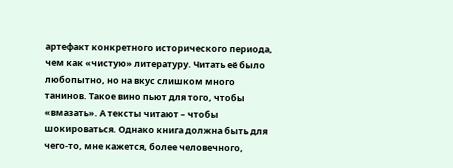артефакт конкретного исторического периода, чем как «чистую» литературу. Читать её было любопытно, но на вкус слишком много танинов. Такое вино пьют для того, чтобы «вмазать». А тексты читают – чтобы шокироваться. Однако книга должна быть для чего-то, мне кажется, более человечного,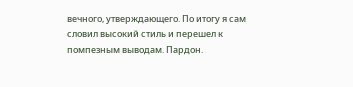вечного, утверждающего. По итогу я сам словил высокий стиль и перешел к помпезным выводам. Пардон.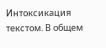Интоксикация текстом. В общем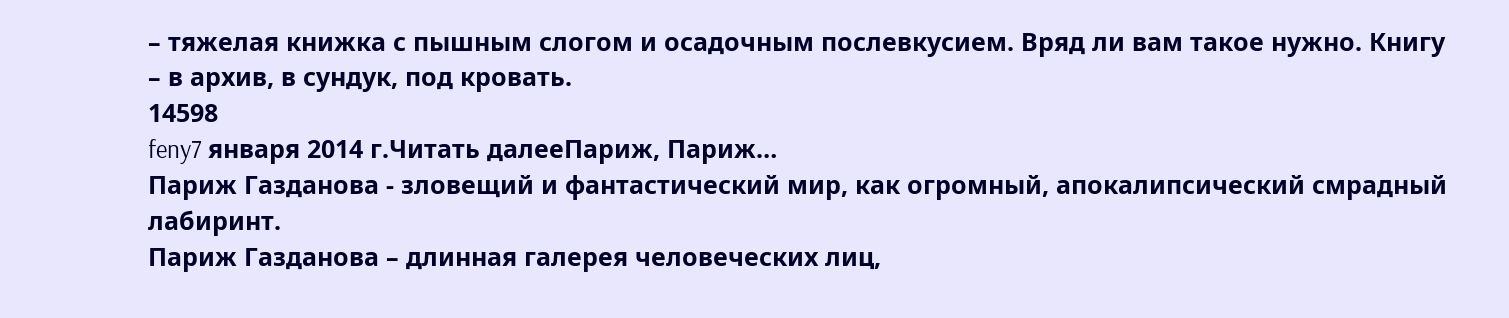– тяжелая книжка с пышным слогом и осадочным послевкусием. Вряд ли вам такое нужно. Книгу – в архив, в сундук, под кровать.
14598
feny7 января 2014 г.Читать далееПариж, Париж…
Париж Газданова - зловещий и фантастический мир, как огромный, апокалипсический смрадный лабиринт.
Париж Газданова – длинная галерея человеческих лиц,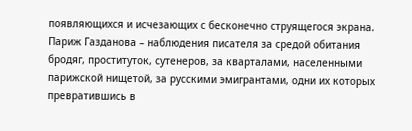появляющихся и исчезающих с бесконечно струящегося экрана.
Париж Газданова – наблюдения писателя за средой обитания бродяг, проституток, сутенеров, за кварталами, населенными парижской нищетой, за русскими эмигрантами, одни их которых превратившись в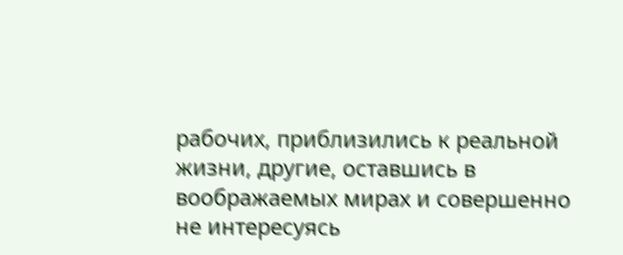рабочих, приблизились к реальной жизни, другие, оставшись в воображаемых мирах и совершенно не интересуясь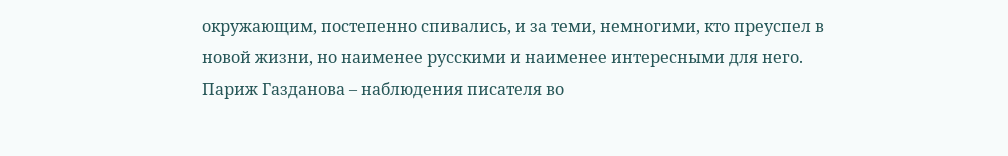окружающим, постепенно спивались, и за теми, немногими, кто преуспел в новой жизни, но наименее русскими и наименее интересными для него.
Париж Газданова – наблюдения писателя во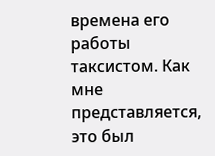времена его работы таксистом. Как мне представляется, это был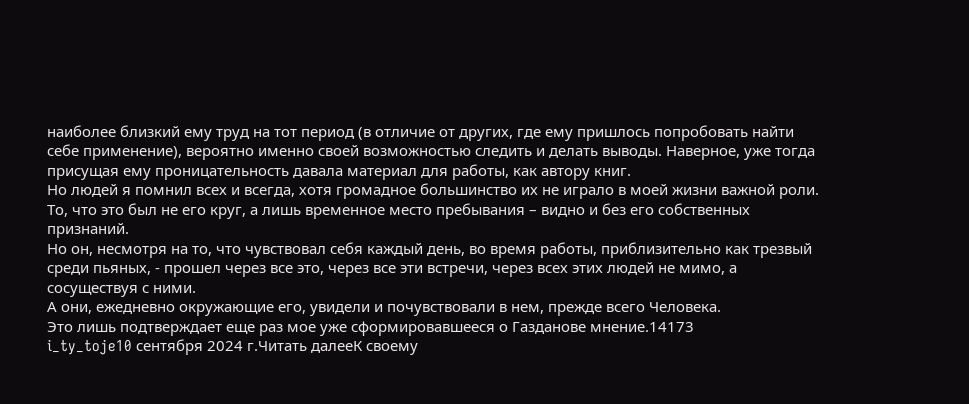наиболее близкий ему труд на тот период (в отличие от других, где ему пришлось попробовать найти себе применение), вероятно именно своей возможностью следить и делать выводы. Наверное, уже тогда присущая ему проницательность давала материал для работы, как автору книг.
Но людей я помнил всех и всегда, хотя громадное большинство их не играло в моей жизни важной роли.
То, что это был не его круг, а лишь временное место пребывания – видно и без его собственных признаний.
Но он, несмотря на то, что чувствовал себя каждый день, во время работы, приблизительно как трезвый среди пьяных, - прошел через все это, через все эти встречи, через всех этих людей не мимо, а сосуществуя с ними.
А они, ежедневно окружающие его, увидели и почувствовали в нем, прежде всего Человека.
Это лишь подтверждает еще раз мое уже сформировавшееся о Газданове мнение.14173
i_ty_toje10 сентября 2024 г.Читать далееК своему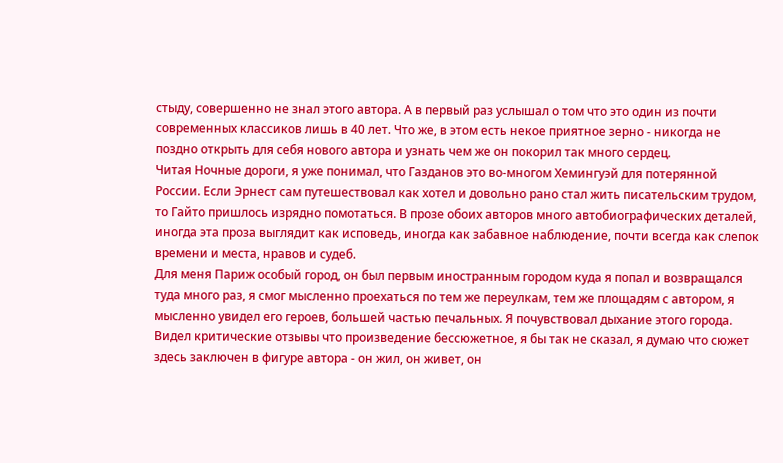стыду, совершенно не знал этого автора. А в первый раз услышал о том что это один из почти современных классиков лишь в 40 лет. Что же, в этом есть некое приятное зерно - никогда не поздно открыть для себя нового автора и узнать чем же он покорил так много сердец.
Читая Ночные дороги, я уже понимал, что Газданов это во-многом Хемингуэй для потерянной России. Если Эрнест сам путешествовал как хотел и довольно рано стал жить писательским трудом, то Гайто пришлось изрядно помотаться. В прозе обоих авторов много автобиографических деталей, иногда эта проза выглядит как исповедь, иногда как забавное наблюдение, почти всегда как слепок времени и места, нравов и судеб.
Для меня Париж особый город, он был первым иностранным городом куда я попал и возвращался туда много раз, я смог мысленно проехаться по тем же переулкам, тем же площадям с автором, я мысленно увидел его героев, большей частью печальных. Я почувствовал дыхание этого города.
Видел критические отзывы что произведение бессюжетное, я бы так не сказал, я думаю что сюжет здесь заключен в фигуре автора - он жил, он живет, он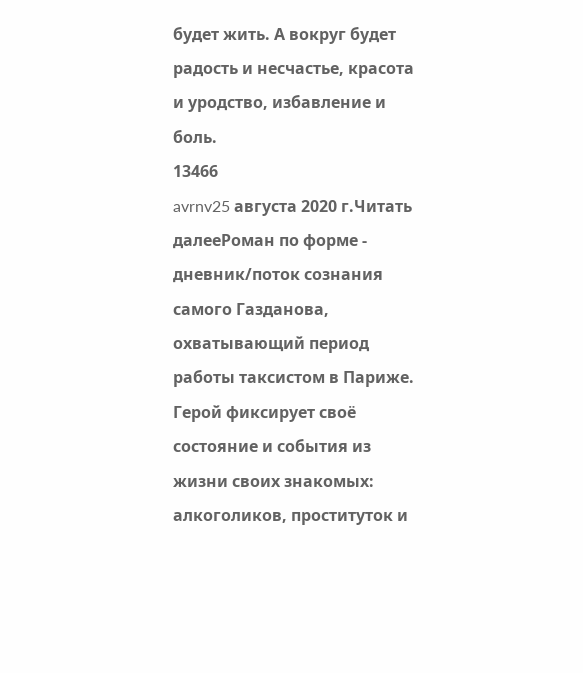будет жить. А вокруг будет радость и несчастье, красота и уродство, избавление и боль.
13466
avrnv25 августа 2020 г.Читать далееРоман по форме - дневник/поток сознания самого Газданова, охватывающий период работы таксистом в Париже. Герой фиксирует своё состояние и события из жизни своих знакомых: алкоголиков, проституток и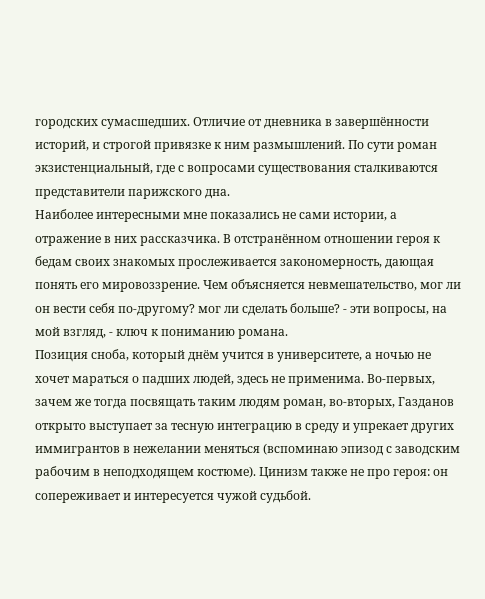городских сумасшедших. Отличие от дневника в завершённости историй, и строгой привязке к ним размышлений. По сути роман экзистенциальный, где с вопросами существования сталкиваются представители парижского дна.
Наиболее интересными мне показались не сами истории, а отражение в них рассказчика. В отстранённом отношении героя к бедам своих знакомых прослеживается закономерность, дающая понять его мировоззрение. Чем объясняется невмешательство, мог ли он вести себя по-другому? мог ли сделать больше? - эти вопросы, на мой взгляд, - ключ к пониманию романа.
Позиция сноба, который днём учится в университете, а ночью не хочет мараться о падших людей, здесь не применима. Во-первых, зачем же тогда посвящать таким людям роман, во-вторых, Газданов открыто выступает за тесную интеграцию в среду и упрекает других иммигрантов в нежелании меняться (вспоминаю эпизод с заводским рабочим в неподходящем костюме). Цинизм также не про героя: он сопереживает и интересуется чужой судьбой.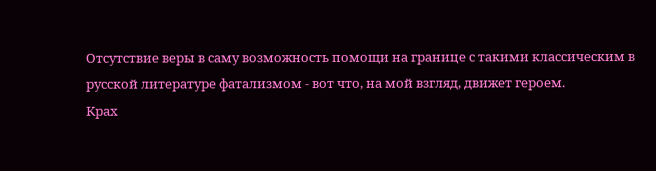Отсутствие веры в саму возможность помощи на границе с такими классическим в русской литературе фатализмом - вот что, на мой взгляд, движет героем.
Крах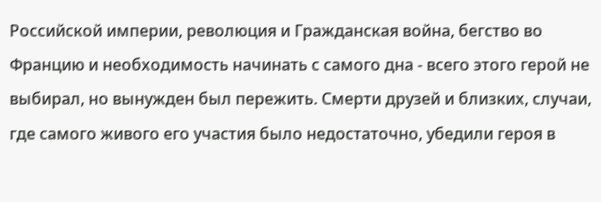Российской империи, революция и Гражданская война, бегство во Францию и необходимость начинать с самого дна - всего этого герой не выбирал, но вынужден был пережить. Смерти друзей и близких, случаи, где самого живого его участия было недостаточно, убедили героя в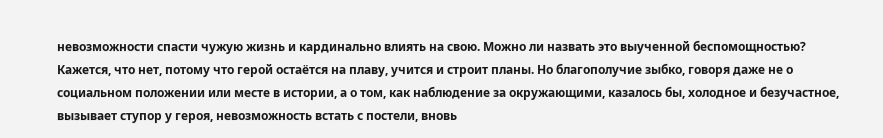невозможности спасти чужую жизнь и кардинально влиять на свою. Можно ли назвать это выученной беспомощностью? Кажется, что нет, потому что герой остаётся на плаву, учится и строит планы. Но благополучие зыбко, говоря даже не о социальном положении или месте в истории, а о том, как наблюдение за окружающими, казалось бы, холодное и безучастное, вызывает ступор у героя, невозможность встать с постели, вновь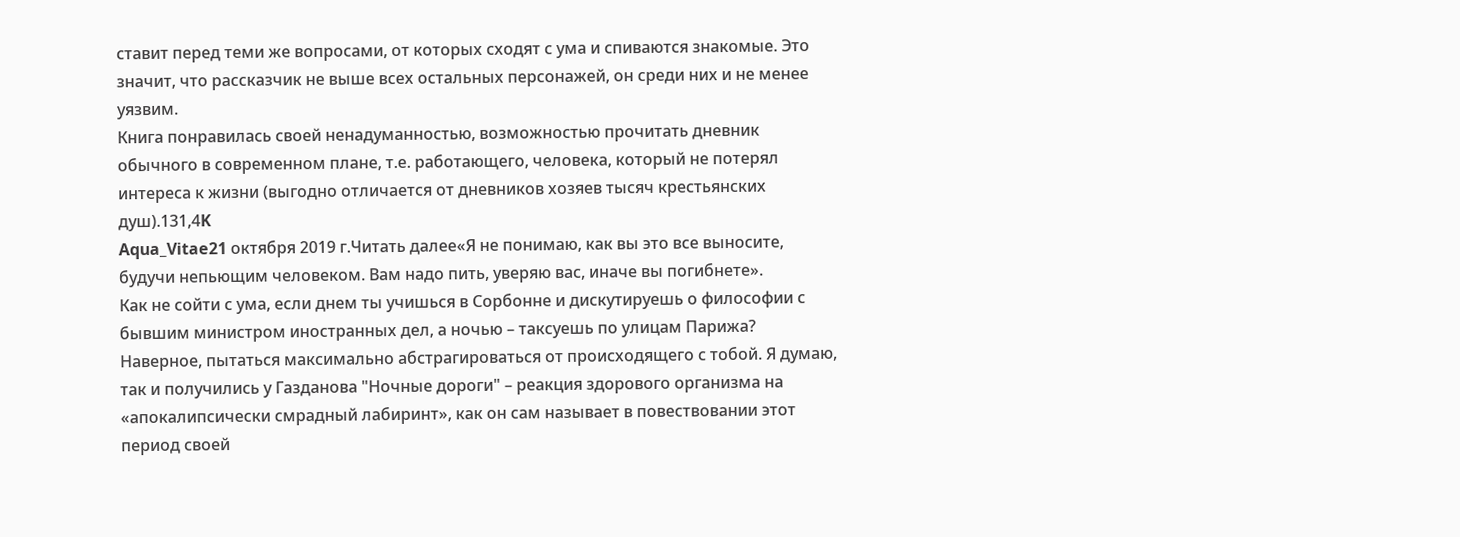ставит перед теми же вопросами, от которых сходят с ума и спиваются знакомые. Это значит, что рассказчик не выше всех остальных персонажей, он среди них и не менее уязвим.
Книга понравилась своей ненадуманностью, возможностью прочитать дневник обычного в современном плане, т.е. работающего, человека, который не потерял интереса к жизни (выгодно отличается от дневников хозяев тысяч крестьянских душ).131,4K
Aqua_Vitae21 октября 2019 г.Читать далее«Я не понимаю, как вы это все выносите, будучи непьющим человеком. Вам надо пить, уверяю вас, иначе вы погибнете».
Как не сойти с ума, если днем ты учишься в Сорбонне и дискутируешь о философии с бывшим министром иностранных дел, а ночью – таксуешь по улицам Парижа? Наверное, пытаться максимально абстрагироваться от происходящего с тобой. Я думаю, так и получились у Газданова "Ночные дороги" – реакция здорового организма на «апокалипсически смрадный лабиринт», как он сам называет в повествовании этот период своей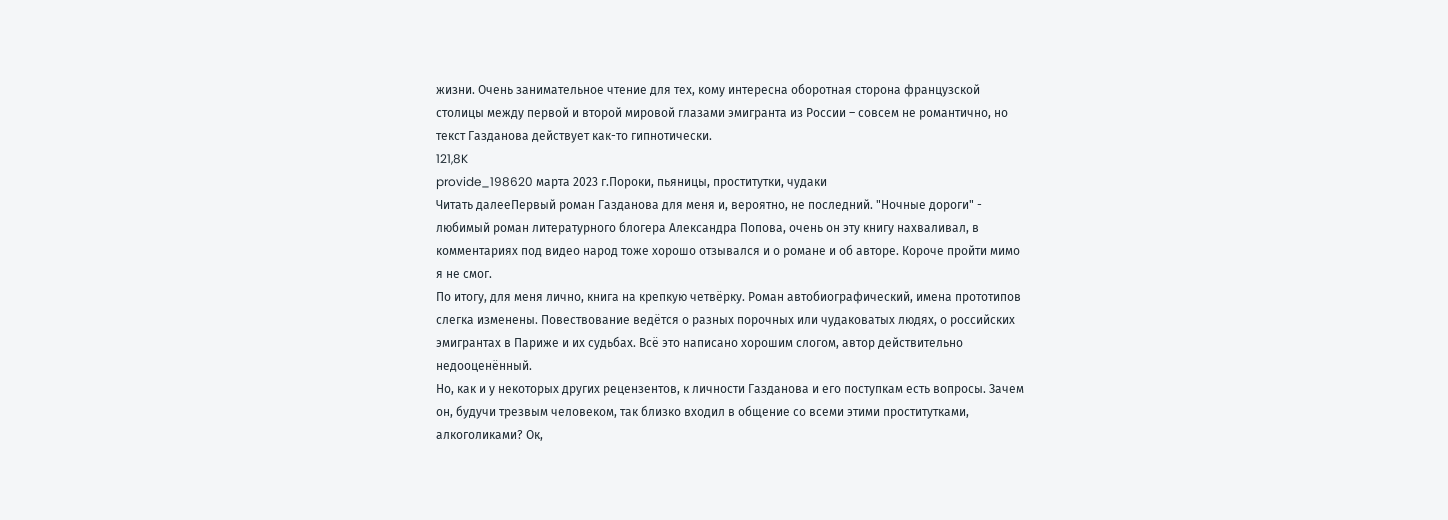жизни. Очень занимательное чтение для тех, кому интересна оборотная сторона французской столицы между первой и второй мировой глазами эмигранта из России – совсем не романтично, но текст Газданова действует как-то гипнотически.
121,8K
provide_198620 марта 2023 г.Пороки, пьяницы, проститутки, чудаки
Читать далееПервый роман Газданова для меня и, вероятно, не последний. "Ночные дороги" - любимый роман литературного блогера Александра Попова, очень он эту книгу нахваливал, в комментариях под видео народ тоже хорошо отзывался и о романе и об авторе. Короче пройти мимо я не смог.
По итогу, для меня лично, книга на крепкую четвёрку. Роман автобиографический, имена прототипов слегка изменены. Повествование ведётся о разных порочных или чудаковатых людях, о российских эмигрантах в Париже и их судьбах. Всё это написано хорошим слогом, автор действительно недооценённый.
Но, как и у некоторых других рецензентов, к личности Газданова и его поступкам есть вопросы. Зачем он, будучи трезвым человеком, так близко входил в общение со всеми этими проститутками, алкоголиками? Ок,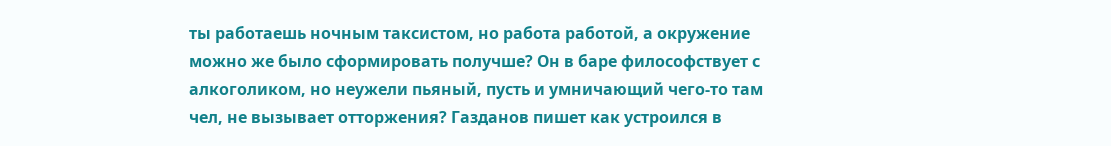ты работаешь ночным таксистом, но работа работой, а окружение можно же было сформировать получше? Он в баре философствует с алкоголиком, но неужели пьяный, пусть и умничающий чего-то там чел, не вызывает отторжения? Газданов пишет как устроился в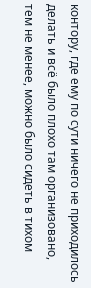контору, где ему по сути ничего не приходилось делать и всё было плохо там организовано, тем не менее, можно было сидеть в тихом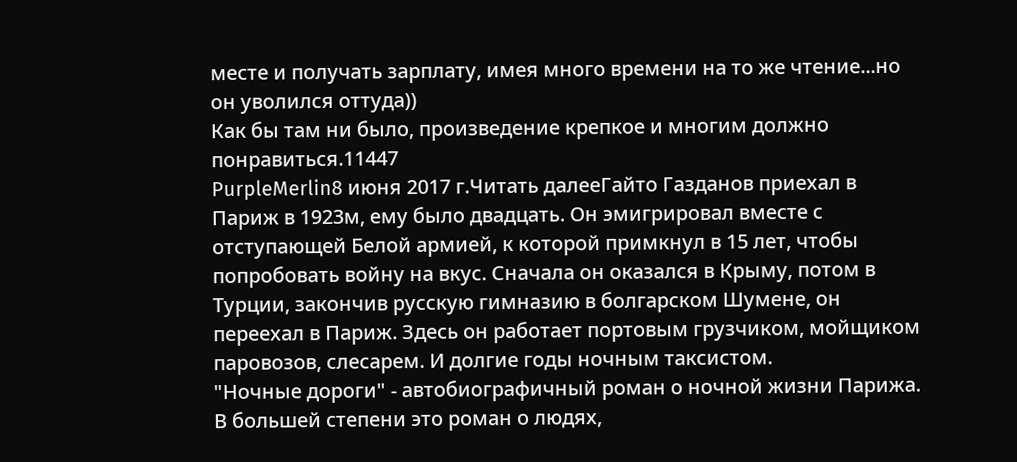месте и получать зарплату, имея много времени на то же чтение...но он уволился оттуда))
Как бы там ни было, произведение крепкое и многим должно понравиться.11447
PurpleMerlin8 июня 2017 г.Читать далееГайто Газданов приехал в Париж в 1923м, ему было двадцать. Он эмигрировал вместе с отступающей Белой армией, к которой примкнул в 15 лет, чтобы попробовать войну на вкус. Сначала он оказался в Крыму, потом в Турции, закончив русскую гимназию в болгарском Шумене, он переехал в Париж. Здесь он работает портовым грузчиком, мойщиком паровозов, слесарем. И долгие годы ночным таксистом.
"Ночные дороги" - автобиографичный роман о ночной жизни Парижа. В большей степени это роман о людях,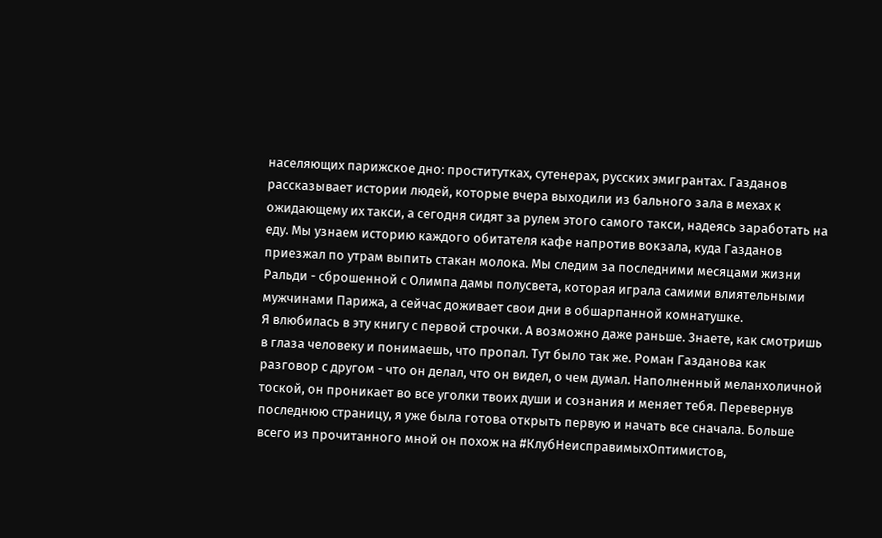населяющих парижское дно: проститутках, сутенерах, русских эмигрантах. Газданов рассказывает истории людей, которые вчера выходили из бального зала в мехах к ожидающему их такси, а сегодня сидят за рулем этого самого такси, надеясь заработать на еду. Мы узнаем историю каждого обитателя кафе напротив вокзала, куда Газданов приезжал по утрам выпить стакан молока. Мы следим за последними месяцами жизни Ральди - сброшенной с Олимпа дамы полусвета, которая играла самими влиятельными мужчинами Парижа, а сейчас доживает свои дни в обшарпанной комнатушке.
Я влюбилась в эту книгу с первой строчки. А возможно даже раньше. Знаете, как смотришь в глаза человеку и понимаешь, что пропал. Тут было так же. Роман Газданова как разговор с другом - что он делал, что он видел, о чем думал. Наполненный меланхоличной тоской, он проникает во все уголки твоих души и сознания и меняет тебя. Перевернув последнюю страницу, я уже была готова открыть первую и начать все сначала. Больше всего из прочитанного мной он похож на #КлубНеисправимыхОптимистов,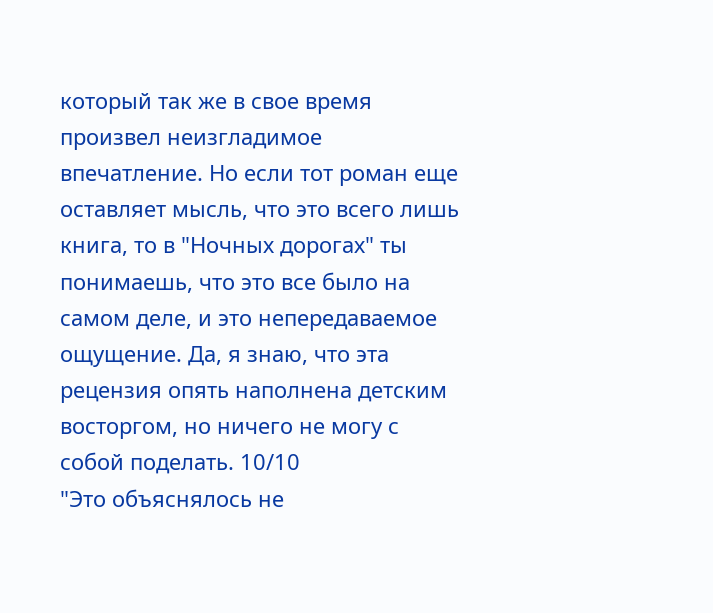который так же в свое время произвел неизгладимое впечатление. Но если тот роман еще оставляет мысль, что это всего лишь книга, то в "Ночных дорогах" ты понимаешь, что это все было на самом деле, и это непередаваемое ощущение. Да, я знаю, что эта рецензия опять наполнена детским восторгом, но ничего не могу с собой поделать. 10/10
"Это объяснялось не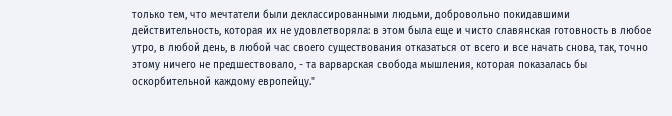только тем, что мечтатели были деклассированными людьми, добровольно покидавшими действительность, которая их не удовлетворяла: в этом была еще и чисто славянская готовность в любое утро, в любой день, в любой час своего существования отказаться от всего и все начать снова, так, точно этому ничего не предшествовало, - та варварская свобода мышления, которая показалась бы оскорбительной каждому европейцу."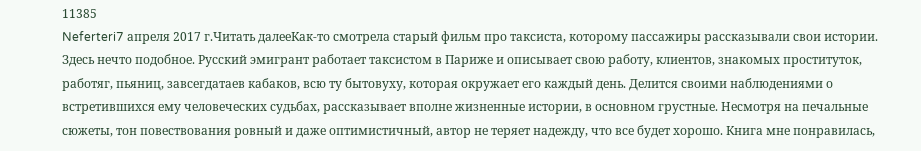11385
Neferteri7 апреля 2017 г.Читать далееКак-то смотрела старый фильм про таксиста, которому пассажиры рассказывали свои истории. Здесь нечто подобное. Русский эмигрант работает таксистом в Париже и описывает свою работу, клиентов, знакомых проституток, работяг, пьяниц, завсегдатаев кабаков, всю ту бытовуху, которая окружает его каждый день. Делится своими наблюдениями о встретившихся ему человеческих судьбах, рассказывает вполне жизненные истории, в основном грустные. Несмотря на печальные сюжеты, тон повествования ровный и даже оптимистичный, автор не теряет надежду, что все будет хорошо. Книга мне понравилась,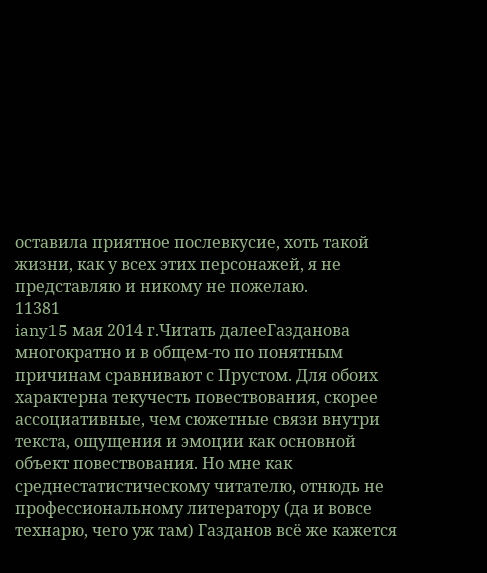оставила приятное послевкусие, хоть такой жизни, как у всех этих персонажей, я не представляю и никому не пожелаю.
11381
iany15 мая 2014 г.Читать далееГазданова многократно и в общем-то по понятным причинам сравнивают с Прустом. Для обоих характерна текучесть повествования, скорее ассоциативные, чем сюжетные связи внутри текста, ощущения и эмоции как основной объект повествования. Но мне как среднестатистическому читателю, отнюдь не профессиональному литератору (да и вовсе технарю, чего уж там) Газданов всё же кажется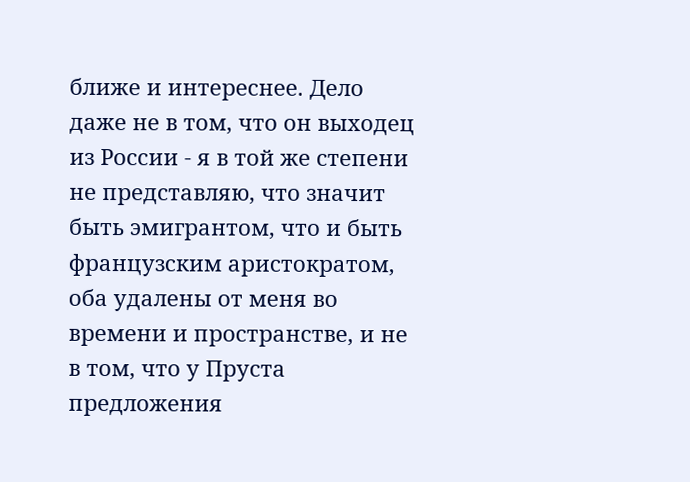ближе и интереснее. Дело даже не в том, что он выходец из России - я в той же степени не представляю, что значит быть эмигрантом, что и быть французским аристократом, оба удалены от меня во времени и пространстве, и не в том, что у Пруста предложения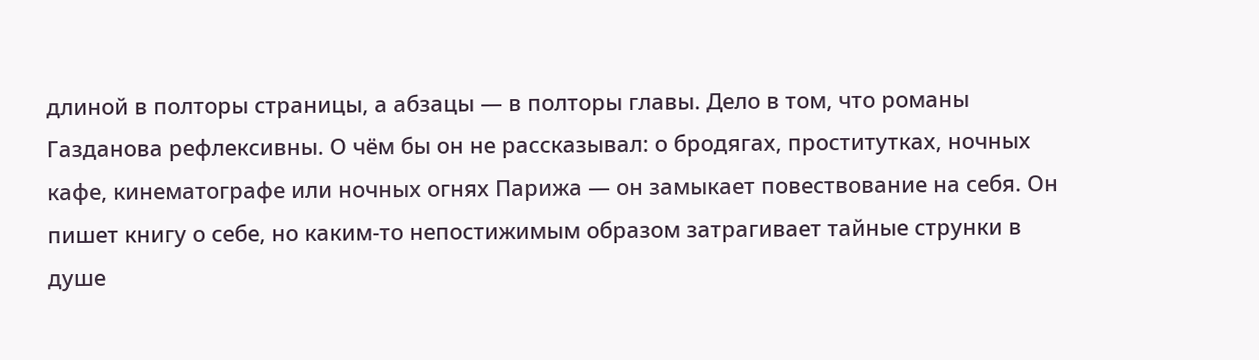длиной в полторы страницы, а абзацы — в полторы главы. Дело в том, что романы Газданова рефлексивны. О чём бы он не рассказывал: о бродягах, проститутках, ночных кафе, кинематографе или ночных огнях Парижа — он замыкает повествование на себя. Он пишет книгу о себе, но каким-то непостижимым образом затрагивает тайные струнки в душе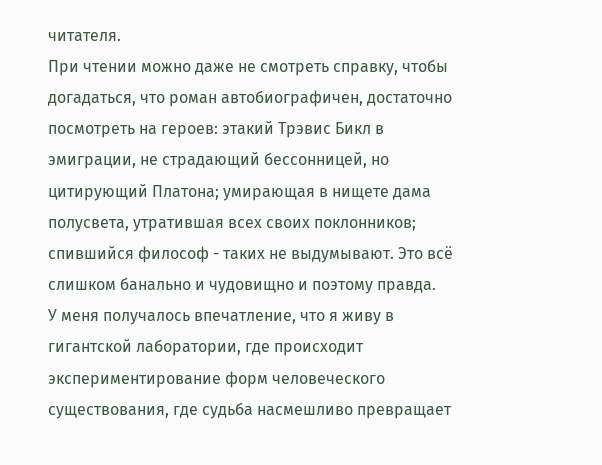читателя.
При чтении можно даже не смотреть справку, чтобы догадаться, что роман автобиографичен, достаточно посмотреть на героев: этакий Трэвис Бикл в эмиграции, не страдающий бессонницей, но цитирующий Платона; умирающая в нищете дама полусвета, утратившая всех своих поклонников; спившийся философ - таких не выдумывают. Это всё слишком банально и чудовищно и поэтому правда.
У меня получалось впечатление, что я живу в гигантской лаборатории, где происходит экспериментирование форм человеческого существования, где судьба насмешливо превращает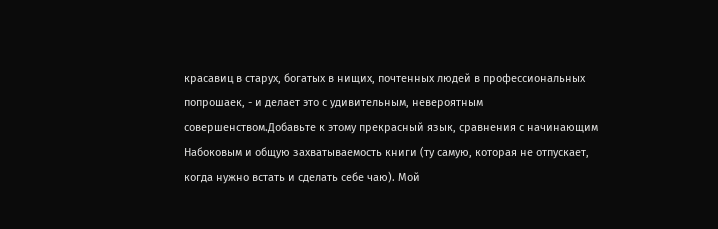красавиц в старух, богатых в нищих, почтенных людей в профессиональных попрошаек, - и делает это с удивительным, невероятным совершенством.Добавьте к этому прекрасный язык, сравнения с начинающим Набоковым и общую захватываемость книги (ту самую, которая не отпускает, когда нужно встать и сделать себе чаю). Мой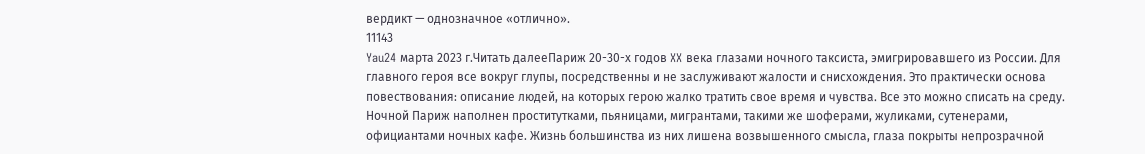вердикт — однозначное «отлично».
11143
Yau24 марта 2023 г.Читать далееПариж 20-30-х годов XX века глазами ночного таксиста, эмигрировавшего из России. Для главного героя все вокруг глупы, посредственны и не заслуживают жалости и снисхождения. Это практически основа повествования: описание людей, на которых герою жалко тратить свое время и чувства. Все это можно списать на среду. Ночной Париж наполнен проститутками, пьяницами, мигрантами, такими же шоферами, жуликами, сутенерами, официантами ночных кафе. Жизнь большинства из них лишена возвышенного смысла, глаза покрыты непрозрачной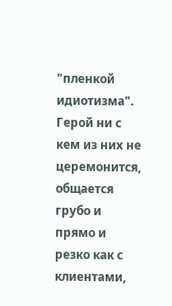"пленкой идиотизма". Герой ни с кем из них не церемонится, общается грубо и прямо и резко как с клиентами,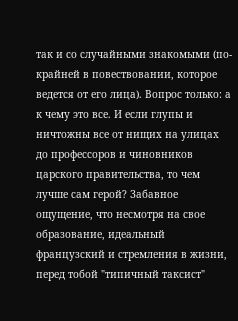так и со случайными знакомыми (по-крайней в повествовании, которое ведется от его лица). Вопрос только: а к чему это все. И если глупы и ничтожны все от нищих на улицах до профессоров и чиновников царского правительства, то чем лучше сам герой? Забавное ощущение, что несмотря на свое образование, идеальный французский и стремления в жизни, перед тобой "типичный таксист"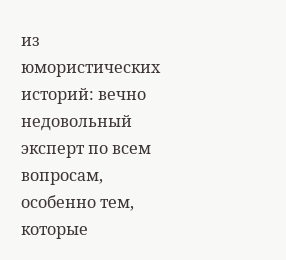из юмористических историй: вечно недовольный эксперт по всем вопросам, особенно тем, которые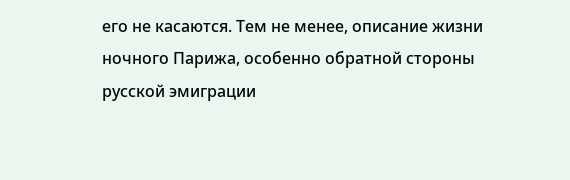его не касаются. Тем не менее, описание жизни ночного Парижа, особенно обратной стороны русской эмиграции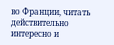во Франции, читать действительно интересно и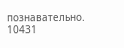познавательно.
10431